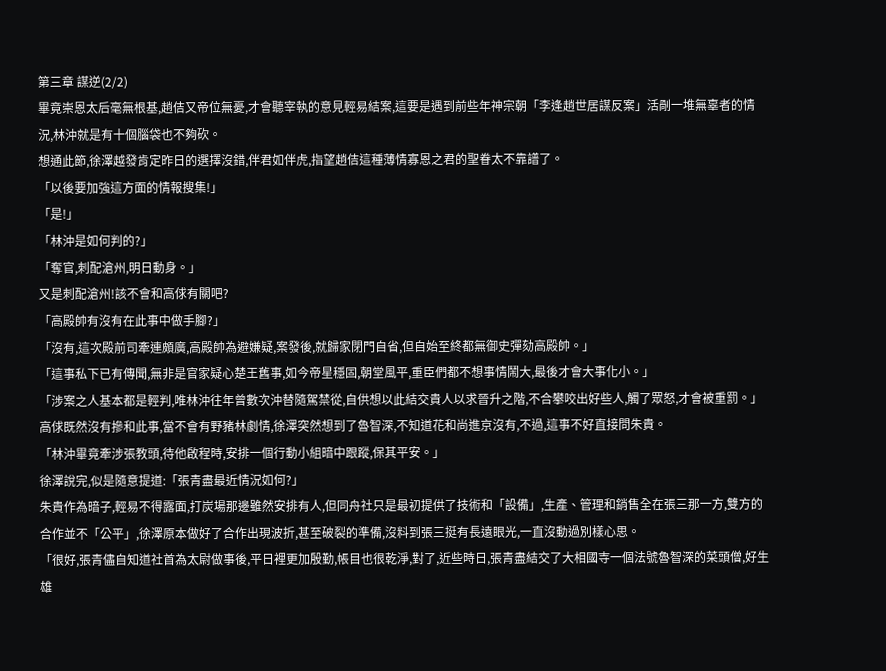第三章 謀逆(2/2)
畢竟崇恩太后毫無根基,趙佶又帝位無憂,才會聽宰執的意見輕易結案,這要是遇到前些年神宗朝「李逢趙世居謀反案」活剮一堆無辜者的情況,林沖就是有十個腦袋也不夠砍。
想通此節,徐澤越發肯定昨日的選擇沒錯,伴君如伴虎,指望趙佶這種薄情寡恩之君的聖眷太不靠譜了。
「以後要加強這方面的情報搜集!」
「是!」
「林沖是如何判的?」
「奪官,刺配滄州,明日動身。」
又是刺配滄州!該不會和高俅有關吧?
「高殿帥有沒有在此事中做手腳?」
「沒有,這次殿前司牽連頗廣,高殿帥為避嫌疑,案發後,就歸家閉門自省,但自始至終都無御史彈劾高殿帥。」
「這事私下已有傳聞,無非是官家疑心楚王舊事,如今帝星穩固,朝堂風平,重臣們都不想事情鬧大,最後才會大事化小。」
「涉案之人基本都是輕判,唯林沖往年曾數次沖替隨駕禁從,自供想以此結交貴人以求晉升之階,不合攀咬出好些人,觸了眾怒,才會被重罰。」
高俅既然沒有摻和此事,當不會有野豬林劇情,徐澤突然想到了魯智深,不知道花和尚進京沒有,不過,這事不好直接問朱貴。
「林沖畢竟牽涉張教頭,待他啟程時,安排一個行動小組暗中跟蹤,保其平安。」
徐澤說完,似是隨意提道:「張青盡最近情況如何?」
朱貴作為暗子,輕易不得露面,打炭場那邊雖然安排有人,但同舟社只是最初提供了技術和「設備」,生產、管理和銷售全在張三那一方,雙方的合作並不「公平」,徐澤原本做好了合作出現波折,甚至破裂的準備,沒料到張三挺有長遠眼光,一直沒動過別樣心思。
「很好,張青儘自知道社首為太尉做事後,平日裡更加殷勤,帳目也很乾淨,對了,近些時日,張青盡結交了大相國寺一個法號魯智深的菜頭僧,好生雄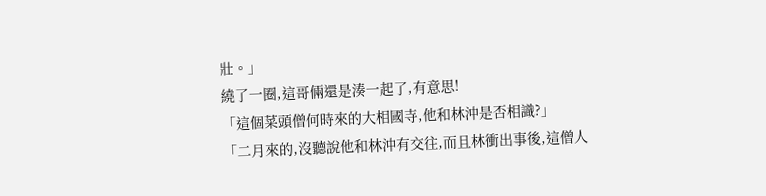壯。」
繞了一圈,這哥倆還是湊一起了,有意思!
「這個菜頭僧何時來的大相國寺,他和林沖是否相識?」
「二月來的,沒聽說他和林沖有交往,而且林衝出事後,這僧人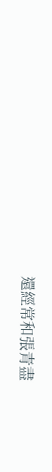還經常和張青盡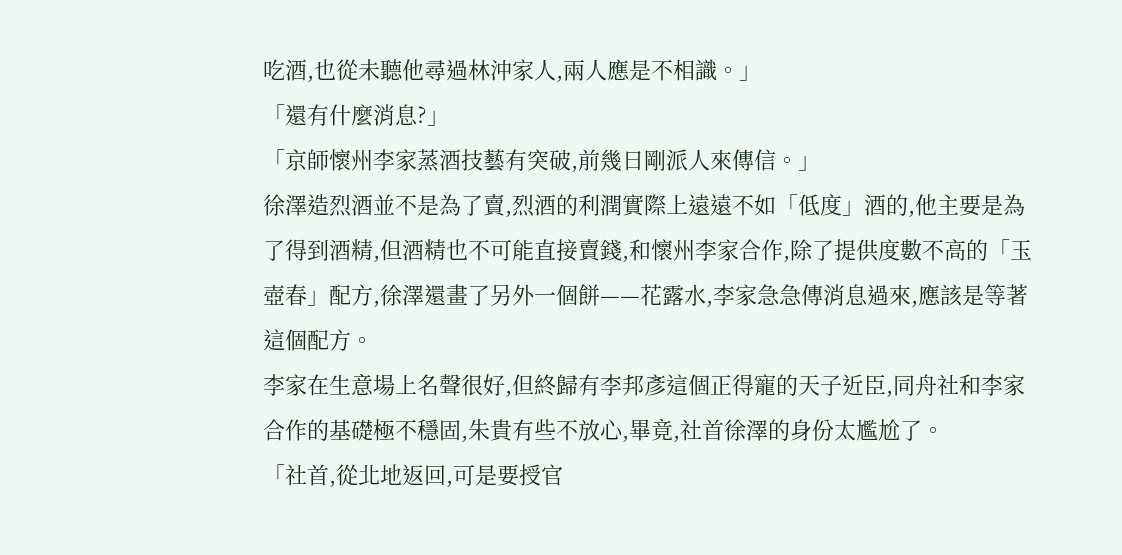吃酒,也從未聽他尋過林沖家人,兩人應是不相識。」
「還有什麼消息?」
「京師懷州李家蒸酒技藝有突破,前幾日剛派人來傳信。」
徐澤造烈酒並不是為了賣,烈酒的利潤實際上遠遠不如「低度」酒的,他主要是為了得到酒精,但酒精也不可能直接賣錢,和懷州李家合作,除了提供度數不高的「玉壺春」配方,徐澤還畫了另外一個餅——花露水,李家急急傳消息過來,應該是等著這個配方。
李家在生意場上名聲很好,但終歸有李邦彥這個正得寵的天子近臣,同舟社和李家合作的基礎極不穩固,朱貴有些不放心,畢竟,社首徐澤的身份太尷尬了。
「社首,從北地返回,可是要授官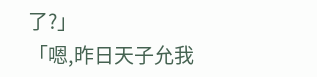了?」
「嗯,昨日天子允我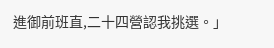進御前班直,二十四營認我挑選。」